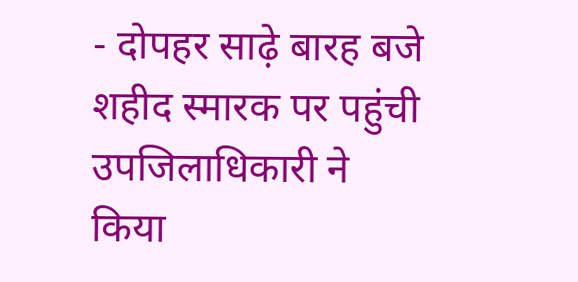- दोपहर साढ़े बारह बजे शहीद स्मारक पर पहुंची उपजिलाधिकारी ने किया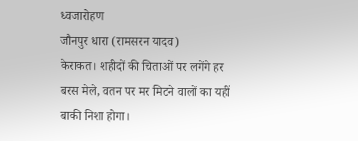ध्वजारोहण
जौनपुर धारा (रामसरन यादव)
केराकत। शहीदों की चिताओं पर लगेंगे हर बरस मेले, वतन पर मर मिटने वालों का यहीं बाकी निशा होगा।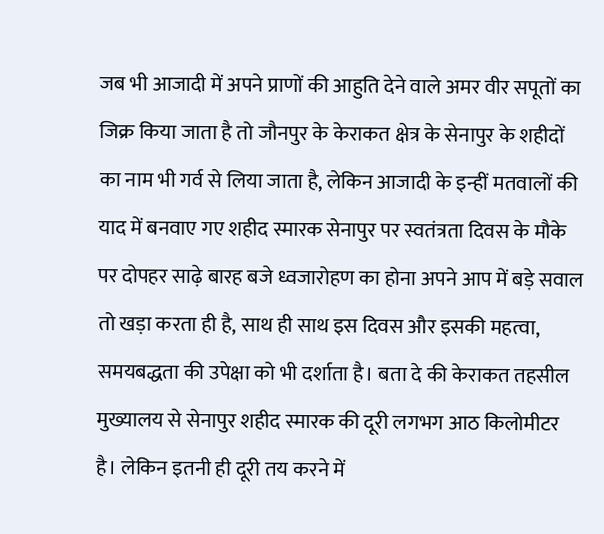जब भी आजादी में अपने प्राणों की आहुति देने वाले अमर वीर सपूतों का जिक्र किया जाता है तो जौनपुर के केराकत क्षेत्र के सेनापुर के शहीदों का नाम भी गर्व से लिया जाता है, लेकिन आजादी के इन्हीं मतवालों की याद में बनवाए गए शहीद स्मारक सेनापुर पर स्वतंत्रता दिवस के मौके पर दोपहर साढ़े बारह बजे ध्वजारोहण का होना अपने आप में बड़े सवाल तो खड़ा करता ही है, साथ ही साथ इस दिवस और इसकी महत्वा, समयबद्धता की उपेक्षा को भी दर्शाता है। बता दे की केराकत तहसील मुख्यालय से सेनापुर शहीद स्मारक की दूरी लगभग आठ किलोमीटर है। लेकिन इतनी ही दूरी तय करने में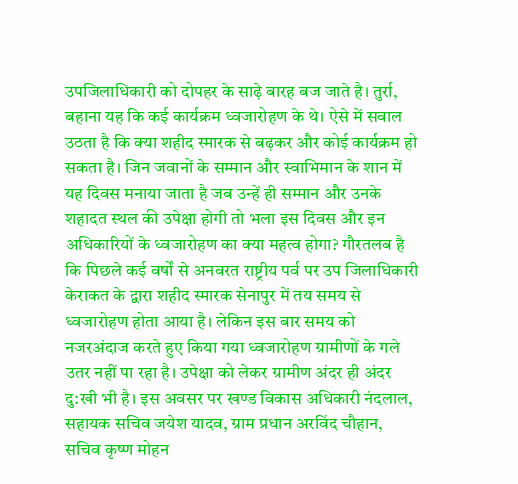उपजिलाधिकारी को दोपहर के साढ़े बारह बज जाते है। तुर्रा, बहाना यह कि कई कार्यक्रम ध्वजारोहण के थे। ऐसे में सवाल उठता है कि क्या शहीद स्मारक से बढ़कर और कोई कार्यक्रम हो सकता है। जिन जवानों के सम्मान और स्वाभिमान के शान में यह दिवस मनाया जाता है जब उन्हें ही सम्मान और उनके शहादत स्थल की उपेक्षा होगी तो भला इस दिवस और इन अधिकारियों के ध्वजारोहण का क्या महत्व होगा? गौरतलब है कि पिछले कई वर्षों से अनवरत राष्ट्रीय पर्व पर उप जिलाधिकारी केराकत के द्वारा शहीद स्मारक सेनापुर में तय समय से ध्वजारोहण होता आया है। लेकिन इस बार समय को नजरअंदाज करते हुए किया गया ध्वजारोहण ग्रामीणों के गले उतर नहीं पा रहा है। उपेक्षा को लेकर ग्रामीण अंदर ही अंदर दु:खी भी है। इस अवसर पर खण्ड विकास अधिकारी नंदलाल, सहायक सचिव जयेश यादव, ग्राम प्रधान अरविंद चौहान, सचिव कृष्ण मोहन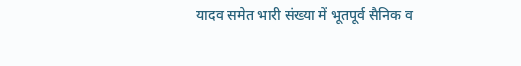यादव समेत भारी संख्या में भूतपूर्व सैनिक व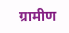ग्रामीण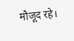मौजूद रहे।